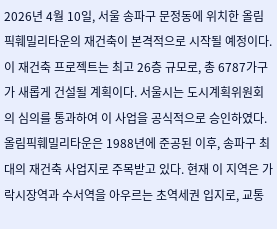2026년 4월 10일, 서울 송파구 문정동에 위치한 올림픽훼밀리타운의 재건축이 본격적으로 시작될 예정이다. 이 재건축 프로젝트는 최고 26층 규모로, 총 6787가구가 새롭게 건설될 계획이다. 서울시는 도시계획위원회의 심의를 통과하여 이 사업을 공식적으로 승인하였다.
올림픽훼밀리타운은 1988년에 준공된 이후, 송파구 최대의 재건축 사업지로 주목받고 있다. 현재 이 지역은 가락시장역과 수서역을 아우르는 초역세권 입지로, 교통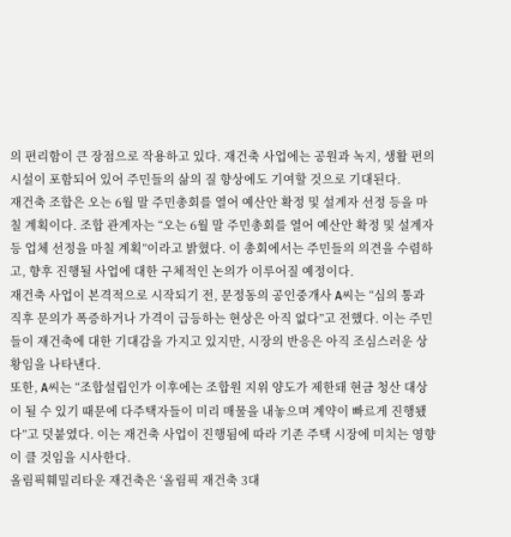의 편리함이 큰 장점으로 작용하고 있다. 재건축 사업에는 공원과 녹지, 생활 편의시설이 포함되어 있어 주민들의 삶의 질 향상에도 기여할 것으로 기대된다.
재건축 조합은 오는 6월 말 주민총회를 열어 예산안 확정 및 설계자 선정 등을 마칠 계획이다. 조합 관계자는 “오는 6월 말 주민총회를 열어 예산안 확정 및 설계자 등 업체 선정을 마칠 계획”이라고 밝혔다. 이 총회에서는 주민들의 의견을 수렴하고, 향후 진행될 사업에 대한 구체적인 논의가 이루어질 예정이다.
재건축 사업이 본격적으로 시작되기 전, 문정동의 공인중개사 A씨는 “심의 통과 직후 문의가 폭증하거나 가격이 급등하는 현상은 아직 없다”고 전했다. 이는 주민들이 재건축에 대한 기대감을 가지고 있지만, 시장의 반응은 아직 조심스러운 상황임을 나타낸다.
또한, A씨는 “조합설립인가 이후에는 조합원 지위 양도가 제한돼 현금 청산 대상이 될 수 있기 때문에 다주택자들이 미리 매물을 내놓으며 계약이 빠르게 진행됐다”고 덧붙였다. 이는 재건축 사업이 진행됨에 따라 기존 주택 시장에 미치는 영향이 클 것임을 시사한다.
올림픽훼밀리타운 재건축은 ‘올림픽 재건축 3대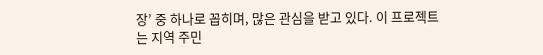장’ 중 하나로 꼽히며, 많은 관심을 받고 있다. 이 프로젝트는 지역 주민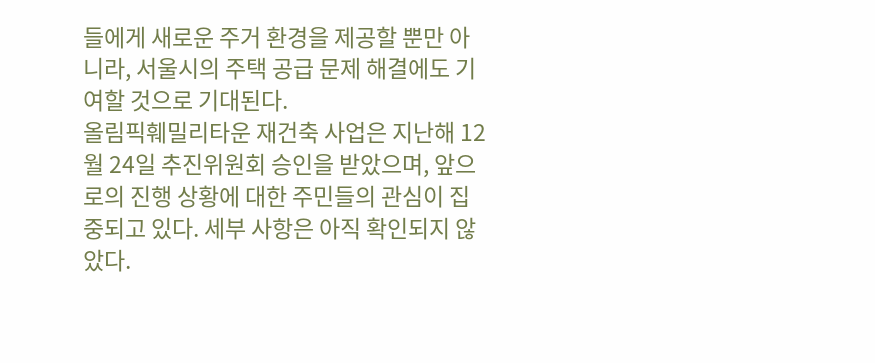들에게 새로운 주거 환경을 제공할 뿐만 아니라, 서울시의 주택 공급 문제 해결에도 기여할 것으로 기대된다.
올림픽훼밀리타운 재건축 사업은 지난해 12월 24일 추진위원회 승인을 받았으며, 앞으로의 진행 상황에 대한 주민들의 관심이 집중되고 있다. 세부 사항은 아직 확인되지 않았다.